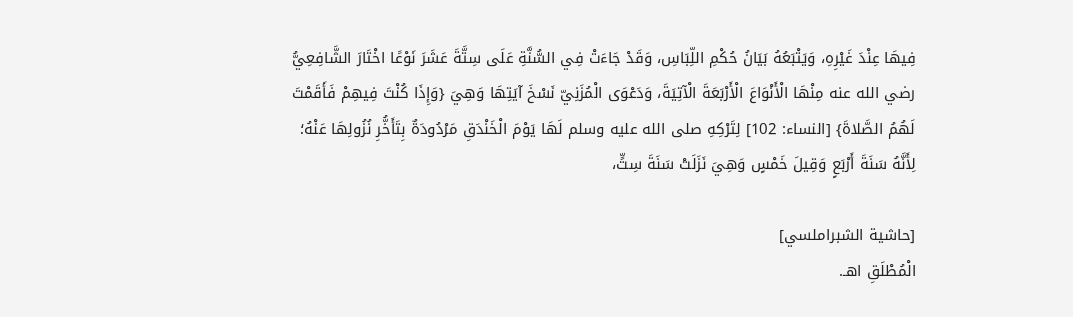فِيهَا عِنْدَ غَيْرِهِ، وَيَتْبَعُهُ بَيَانُ حُكْمِ اللِّبَاسِ، وَقَدْ جَاءَتْ فِي السُّنَّةِ عَلَى سِتَّةَ عَشَرَ نَوْعًا اخْتَارَ الشَّافِعِيُّ رضي الله عنه مِنْهَا الْأَنْوَاعَ الْأَرْبَعَةَ الْآتِيَةَ، وَدَعْوَى الْمُزَنِيّ نَسْخَ آيَتِهَا وَهِيَ {وَإِذَا كُنْتَ فِيهِمْ فَأَقَمْتَ لَهُمُ الصَّلاةَ} [النساء: 102] لِتَرْكِهِ صلى الله عليه وسلم لَهَا يَوْمَ الْخَنْدَقِ مَرْدُودَةٌ بِتَأَخُّرِ نُزُولِهَا عَنْهُ؛ لِأَنَّهُ سَنَةَ أَرْبَعٍ وَقِيلَ خَمْسٍ وَهِيَ نَزَلَتْ سَنَةَ سِتٍّ،

[حاشية الشبراملسي]
الْمُطْلَقِ اهـ.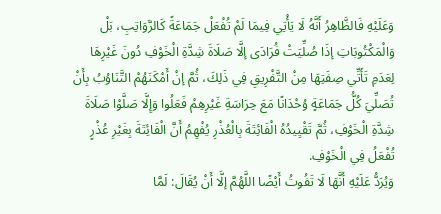وَعَلَيْهِ فَالظَّاهِرُ أَنَّهُ لَا يَأْتِي فِيمَا لَمْ تُفْعَلْ جَمَاعَةً كَالرَّوَاتِبِ، بَلْ وَالْمَكْتُوبَاتِ إذَا صُلِّيَتْ فُرَادَى إلَّا صَلَاةَ شِدَّةِ الْخَوْفِ دُونَ غَيْرِهَا لِعَدَمِ تَأَتِّي صِفَتِهَا مِنْ التَّفْرِيقِ فِي ذَلِكَ، ثُمَّ إنْ أَمْكَنَهُمْ التَّنَاوُبُ بِأَنْ تُصَلِّيَ كُلُّ جَمَاعَةٍ وُحْدَانًا مَعَ حِرَاسَةِ غَيْرِهِمْ فَعَلُوا وَإِلَّا صَلَّوْا صَلَاةَ شِدَّةِ الْخَوْفِ، ثُمَّ تَقْيِيدُهُ الْفَائِتَةَ بِالْعُذْرِ يُفْهِمُ أَنَّ الْفَائِتَةَ بِغَيْرِ عُذْرٍ تُفْعَلُ فِي الْخَوْفِ.
وَيُرَدُّ عَلَيْهِ أَنَّهَا لَا تَفُوتُ أَيْضًا اللَّهُمَّ إلَّا أَنْ يُقَالَ: لَمَّا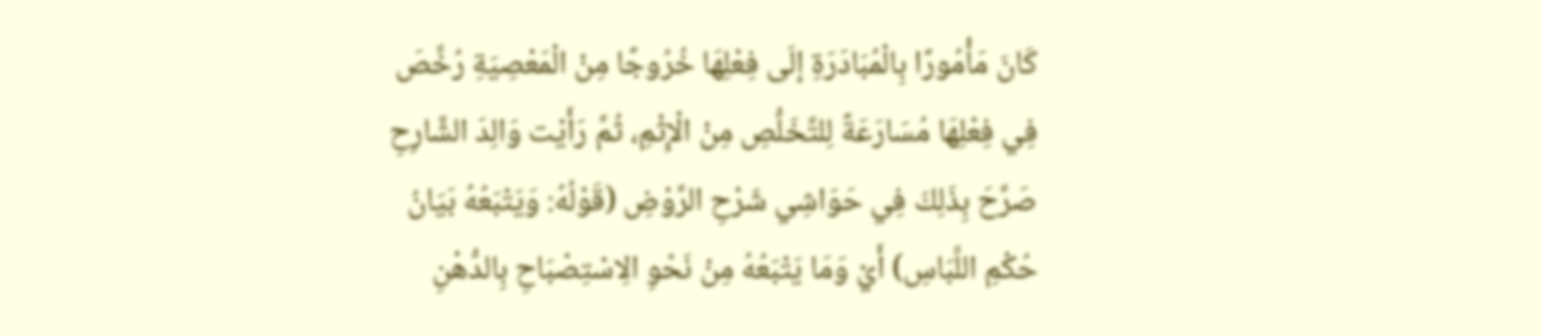كَانَ مَأْمُورًا بِالْمُبَادَرَةِ إلَى فِعْلِهَا خُرُوجًا مِنْ الْمَعْصِيَةِ رُخِّصَ فِي فِعْلِهَا مُسَارَعَةً لِلتَّخَلُّصِ مِنْ الْإِثْمِ، ثُمَّ رَأَيْت وَالِدَ الشَّارِحِ صَرَّحَ بِذَلِكَ فِي حَوَاشِي شَرْحِ الرَّوْضِ (قَوْلُهُ: وَيَتْبَعُهُ بَيَانُ حُكْمِ اللِّبَاسِ) أَيْ وَمَا يَتْبَعُهُ مِنْ نَحْوِ الِاسْتِصْبَاحِ بِالدُّهْنِ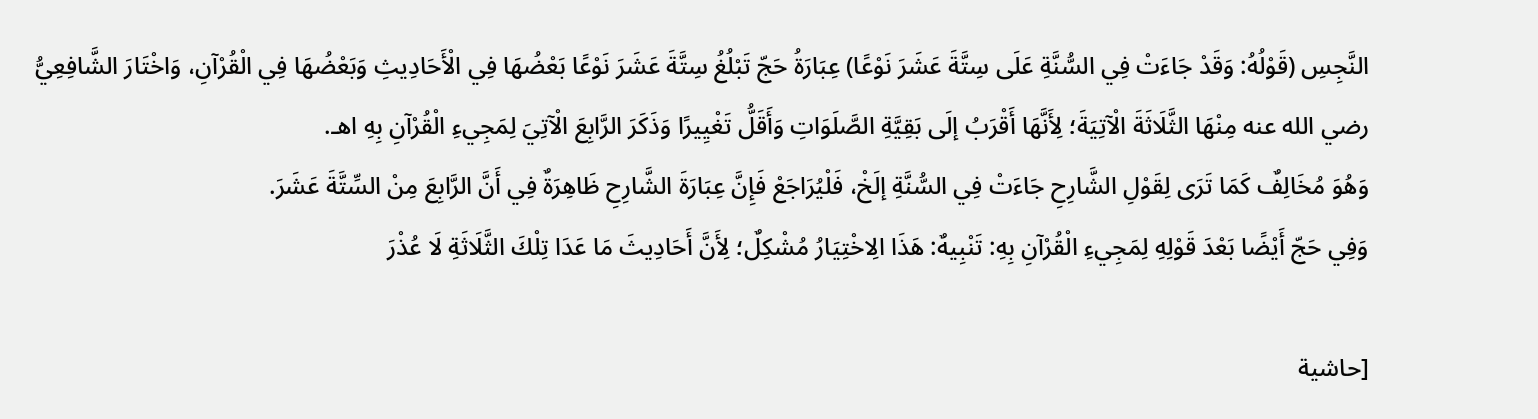النَّجِسِ (قَوْلُهُ: وَقَدْ جَاءَتْ فِي السُّنَّةِ عَلَى سِتَّةَ عَشَرَ نَوْعًا) عِبَارَةُ حَجّ تَبْلُغُ سِتَّةَ عَشَرَ نَوْعًا بَعْضُهَا فِي الْأَحَادِيثِ وَبَعْضُهَا فِي الْقُرْآنِ، وَاخْتَارَ الشَّافِعِيُّ رضي الله عنه مِنْهَا الثَّلَاثَةَ الْآتِيَةَ؛ لِأَنَّهَا أَقْرَبُ إلَى بَقِيَّةِ الصَّلَوَاتِ وَأَقَلُّ تَغْيِيرًا وَذَكَرَ الرَّابِعَ الْآتِيَ لِمَجِيءِ الْقُرْآنِ بِهِ اهـ.
وَهُوَ مُخَالِفٌ كَمَا تَرَى لِقَوْلِ الشَّارِحِ جَاءَتْ فِي السُّنَّةِ إلَخْ، فَلْيُرَاجَعْ فَإِنَّ عِبَارَةَ الشَّارِحِ ظَاهِرَةٌ فِي أَنَّ الرَّابِعَ مِنْ السِّتَّةَ عَشَرَ.
وَفِي حَجّ أَيْضًا بَعْدَ قَوْلِهِ لِمَجِيءِ الْقُرْآنِ بِهِ: تَنْبِيهٌ: هَذَا الِاخْتِيَارُ مُشْكِلٌ؛ لِأَنَّ أَحَادِيثَ مَا عَدَا تِلْكَ الثَّلَاثَةِ لَا عُذْرَ

[حاشية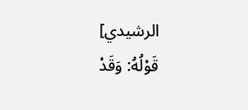الرشيدي]
قَوْلُهُ: وَقَدْ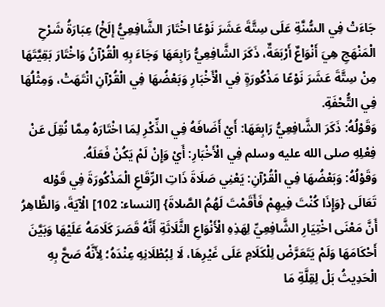جَاءَتْ فِي السُّنَّةِ عَلَى سِتَّةَ عَشَرَ نَوْعًا اخْتَارَ الشَّافِعِيُّ إلَخْ) عِبَارَةُ شَرْحِ الْمَنْهَجِ هِيَ أَنْوَاعٌ أَرْبَعَةٌ، ذَكَرَ الشَّافِعِيُّ رَابِعَهَا وَجَاءَ بِهِ الْقُرْآنُ وَاخْتَارَ بَقِيَّتَهَا مِنْ سِتَّةَ عَشَرَ نَوْعًا مَذْكُورَةٍ فِي الْأَخْبَارِ وَبَعْضُهَا فِي الْقُرْآنِ انْتَهَتْ، وَمِثْلُهَا فِي التُّحْفَةِ.
وَقَوْلُهُ: ذَكَرَ الشَّافِعِيُّ رَابِعَهَا: أَيْ أَضَافَهُ فِي الذِّكْرِ لِمَا اخْتَارَهُ مِمَّا نُقِلَ عَنْ فِعْلِهِ صلى الله عليه وسلم فِي الْأَخْبَارِ: أَيْ وَإِنْ لَمْ يَكُنْ فَعَلَهُ.
وَقَوْلُهُ: وَبَعْضُهَا فِي الْقُرْآنِ: يَعْنِي صَلَاةَ ذَاتِ الرِّقَاعِ الْمَذْكُورَةَ فِي قَوْله تَعَالَى {وَإِذَا كُنْتَ فِيهِمْ فَأَقَمْتَ لَهُمُ الصَّلاةَ} [النساء: 102] الْآيَةَ، وَالظَّاهِرُ أَنَّ مَعْنَى اخْتِيَارِ الشَّافِعِيِّ لِهَذِهِ الْأَنْوَاعِ الثَّلَاثَةِ أَنَّهُ قَصَرَ كَلَامَهُ عَلَيْهَا وَبَيَّنَ أَحْكَامَهَا وَلَمْ يَتَعَرَّضْ لِلْكَلَامِ عَلَى غَيْرِهَا، لَا لِبُطْلَانِهِ عِنْدَهُ؛ لِأَنَّهُ صَحَّ بِهِ الْحَدِيثُ بَلْ لِقِلَّةِ مَا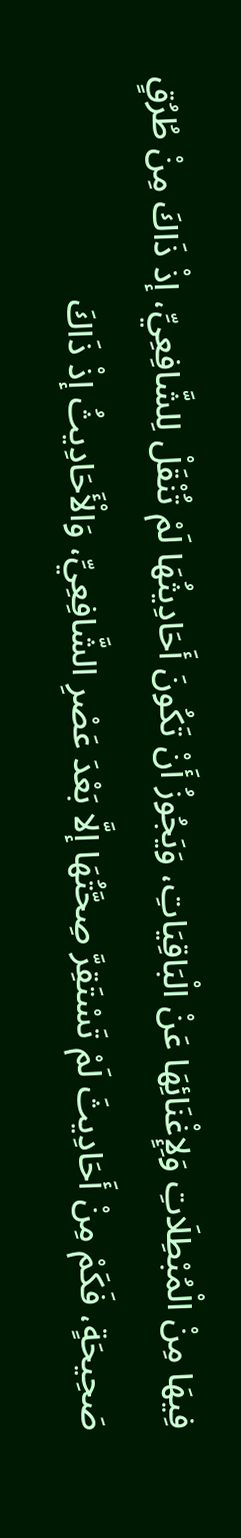فِيهَا مِنْ الْمُبْطِلَاتِ وَلِإِغْنَائِهَا عَنْ الْبَاقِيَاتِ، وَيَجُوزُ أَنْ تَكُونَ أَحَادِيثُهَا لَمْ تُنْقَلْ لِلشَّافِعِيِّ، إذْ ذَاكَ مِنْ طُرُقٍ صَحِيحَةٍ، فَكَمْ مِنْ أَحَادِيثَ لَمْ تَسْتَقِرَّ صِحَّتُهَا إلَّا بَعْدَ عَصْرِ الشَّافِعِيِّ، وَالْأَحَادِيثُ إذْ ذَاكَ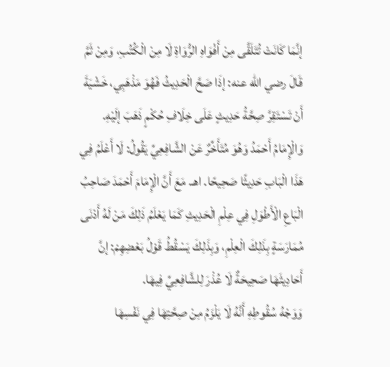إنَّمَا كَانَتْ تُتَلَقَّى مِنْ أَفْوَاهِ الرُّوَاةِ لَا مِنْ الْكُتُبِ، وَمِنْ ثَمَّ قَالَ رضي الله عنه: إذَا صَحَّ الْحَدِيثُ فَهُوَ مَذْهَبِي، خَشْيَةَ أَنْ تَسْتَقِرَّ صِحَّةُ حَدِيثٍ عَلَى خِلَافِ حُكْمٍ ذَهَبَ إلَيْهِ.
وَالْإِمَامُ أَحْمَدُ وَهُوَ مُتَأَخِّرٌ عَنْ الشَّافِعِيِّ يَقُولُ: لَا أَعْلَمُ فِي هَذَا الْبَابِ حَدِيثًا صَحِيحًا. اهـ. مَعَ أَنَّ الْإِمَامَ أَحْمَدَ صَاحِبُ الْبَاعِ الْأَطْوَلِ فِي عِلْمِ الْحَدِيثِ كَمَا يَعْلَمُ ذَلِكَ مَنْ لَهُ أَدْنَى مُمَارَسَةٍ بِذَلِكَ الْعِلْمِ، وَبِذَلِكَ يَسْقُطُ قَوْلُ بَعْضِهِمْ: إنَّ أَحَادِيثَهَا صَحِيحَةٌ لَا عُذْرَ لِلشَّافِعِيِّ فِيهَا.
وَوَجْهُ سُقُوطِهِ أَنَّهُ لَا يَلْزَمُ مِنْ صِحَّتِهَا فِي نَفْسِهَا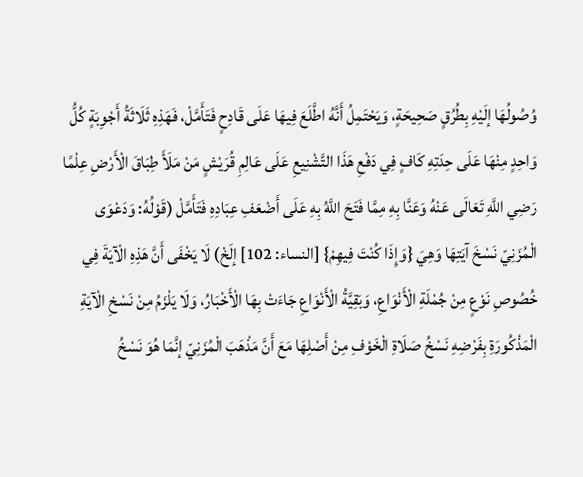وُصُولُهَا إلَيْهِ بِطُرُقٍ صَحِيحَةٍ، وَيَحْتَمِلُ أَنَّهُ اطَّلَعَ فِيهَا عَلَى قَادِحٍ فَتَأَمَّلْ، فَهَذِهِ ثَلَاثَةُ أَجْوِبَةٍ كُلُّ وَاحِدٍ مِنْهَا عَلَى حِدَتِهِ كَافٍ فِي دَفْعِ هَذَا التَّشْنِيعِ عَلَى عَالِمِ قُرَيْشٍ مَنْ مَلَأَ طِبَاقَ الْأَرْضِ عِلْمًا رَضِي اللَّهِ تَعَالَى عَنْهُ وَعَنَّا بِهِ مِمَّا فَتَحَ اللَّهُ بِهِ عَلَى أَضْعَفِ عِبَادِهِ فَتَأَمَّلْ (قَوْلُهُ: وَدَعْوَى الْمُزَنِيّ نَسْخَ آيَتِهَا وَهِيَ {وَإِذَا كُنْتَ فِيهِمْ} [النساء: 102] إلَخْ) لَا يَخْفَى أَنَّ هَذِهِ الْآيَةَ فِي خُصُوصِ نَوْعٍ مِنْ جُمْلَةِ الْأَنْوَاعِ، وَبَقِيَّةُ الْأَنْوَاعِ جَاءَتْ بِهَا الْأَخْبَارُ، وَلَا يَلْزَمُ مِنْ نَسْخِ الْآيَةِ الْمَذْكُورَةِ بِفَرْضِهِ نَسْخُ صَلَاةِ الْخَوْفِ مِنْ أَصْلِهَا مَعَ أَنَّ مَذْهَبَ الْمُزَنِيّ إنَّمَا هُوَ نَسْخُ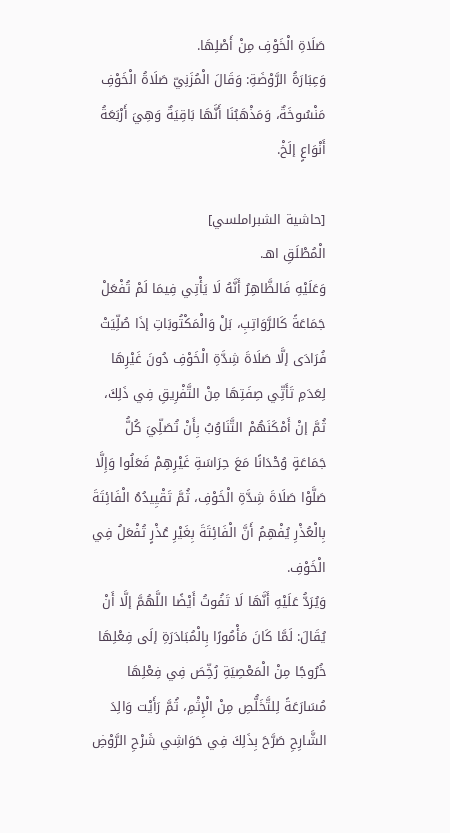صَلَاةِ الْخَوْفِ مِنْ أَصْلِهَا.
وَعِبَارَةُ الرَّوْضَةِ: وَقَالَ الْمُزَنِيّ صَلَاةُ الْخَوْفِ مَنْسُوخَةٌ، وَمَذْهَبُنَا أَنَّهَا بَاقِيَةٌ وَهِيَ أَرْبَعَةُ أَنْوَاعٍ إلَخْ.

[حاشية الشبراملسي]
الْمُطْلَقِ اهـ.
وَعَلَيْهِ فَالظَّاهِرُ أَنَّهُ لَا يَأْتِي فِيمَا لَمْ تُفْعَلْ جَمَاعَةً كَالرَّوَاتِبِ، بَلْ وَالْمَكْتُوبَاتِ إذَا صُلِّيَتْ فُرَادَى إلَّا صَلَاةَ شِدَّةِ الْخَوْفِ دُونَ غَيْرِهَا لِعَدَمِ تَأَتِّي صِفَتِهَا مِنْ التَّفْرِيقِ فِي ذَلِكَ، ثُمَّ إنْ أَمْكَنَهُمْ التَّنَاوُبُ بِأَنْ تُصَلِّيَ كُلُّ جَمَاعَةٍ وُحْدَانًا مَعَ حِرَاسَةِ غَيْرِهِمْ فَعَلُوا وَإِلَّا صَلَّوْا صَلَاةَ شِدَّةِ الْخَوْفِ، ثُمَّ تَقْيِيدُهُ الْفَائِتَةَ بِالْعُذْرِ يُفْهِمُ أَنَّ الْفَائِتَةَ بِغَيْرِ عُذْرٍ تُفْعَلُ فِي الْخَوْفِ.
وَيُرَدُّ عَلَيْهِ أَنَّهَا لَا تَفُوتُ أَيْضًا اللَّهُمَّ إلَّا أَنْ يُقَالَ: لَمَّا كَانَ مَأْمُورًا بِالْمُبَادَرَةِ إلَى فِعْلِهَا خُرُوجًا مِنْ الْمَعْصِيَةِ رُخِّصَ فِي فِعْلِهَا مُسَارَعَةً لِلتَّخَلُّصِ مِنْ الْإِثْمِ، ثُمَّ رَأَيْت وَالِدَ الشَّارِحِ صَرَّحَ بِذَلِكَ فِي حَوَاشِي شَرْحِ الرَّوْضِ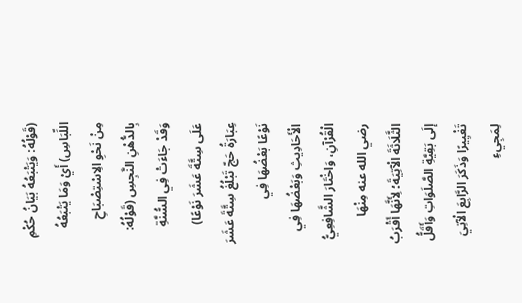(قَوْلُهُ: وَيَتْبَعُهُ بَيَانُ حُكْمِ اللِّبَاسِ) أَيْ وَمَا يَتْبَعُهُ مِنْ نَحْوِ الِاسْتِصْبَاحِ بِالدُّهْنِ النَّجِسِ (قَوْلُهُ: وَقَدْ جَاءَتْ فِي السُّنَّةِ عَلَى سِتَّةَ عَشَرَ نَوْعًا) عِبَارَةُ حَجّ تَبْلُغُ سِتَّةَ عَشَرَ نَوْعًا بَعْضُهَا فِي الْأَحَادِيثِ وَبَعْضُهَا فِي الْقُرْآنِ، وَاخْتَارَ الشَّافِعِيُّ رضي الله عنه مِنْهَا الثَّلَاثَةَ الْآتِيَةَ؛ لِأَنَّهَا أَقْرَبُ إلَى بَقِيَّةِ الصَّلَوَاتِ وَأَقَلُّ تَغْيِيرًا وَذَكَرَ الرَّابِعَ الْآتِيَ لِمَجِيءِ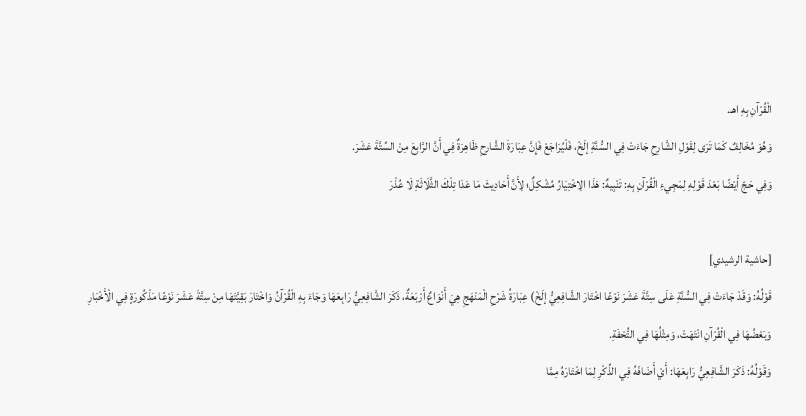الْقُرْآنِ بِهِ اهـ.
وَهُوَ مُخَالِفٌ كَمَا تَرَى لِقَوْلِ الشَّارِحِ جَاءَتْ فِي السُّنَّةِ إلَخْ، فَلْيُرَاجَعْ فَإِنَّ عِبَارَةَ الشَّارِحِ ظَاهِرَةٌ فِي أَنَّ الرَّابِعَ مِنْ السِّتَّةَ عَشَرَ.
وَفِي حَجّ أَيْضًا بَعْدَ قَوْلِهِ لِمَجِيءِ الْقُرْآنِ بِهِ: تَنْبِيهٌ: هَذَا الِاخْتِيَارُ مُشْكِلٌ؛ لِأَنَّ أَحَادِيثَ مَا عَدَا تِلْكَ الثَّلَاثَةِ لَا عُذْرَ

[حاشية الرشيدي]
قَوْلُهُ: وَقَدْ جَاءَتْ فِي السُّنَّةِ عَلَى سِتَّةَ عَشَرَ نَوْعًا اخْتَارَ الشَّافِعِيُّ إلَخْ) عِبَارَةُ شَرْحِ الْمَنْهَجِ هِيَ أَنْوَاعٌ أَرْبَعَةٌ، ذَكَرَ الشَّافِعِيُّ رَابِعَهَا وَجَاءَ بِهِ الْقُرْآنُ وَاخْتَارَ بَقِيَّتَهَا مِنْ سِتَّةَ عَشَرَ نَوْعًا مَذْكُورَةٍ فِي الْأَخْبَارِ وَبَعْضُهَا فِي الْقُرْآنِ انْتَهَتْ، وَمِثْلُهَا فِي التُّحْفَةِ.
وَقَوْلُهُ: ذَكَرَ الشَّافِعِيُّ رَابِعَهَا: أَيْ أَضَافَهُ فِي الذِّكْرِ لِمَا اخْتَارَهُ مِمَّا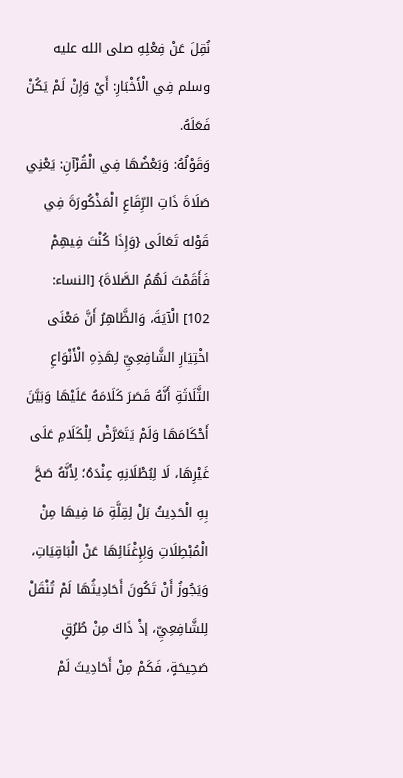نُقِلَ عَنْ فِعْلِهِ صلى الله عليه وسلم فِي الْأَخْبَارِ: أَيْ وَإِنْ لَمْ يَكُنْ فَعَلَهُ.
وَقَوْلُهُ: وَبَعْضُهَا فِي الْقُرْآنِ: يَعْنِي صَلَاةَ ذَاتِ الرِّقَاعِ الْمَذْكُورَةَ فِي قَوْله تَعَالَى {وَإِذَا كُنْتَ فِيهِمْ فَأَقَمْتَ لَهُمُ الصَّلاةَ} [النساء: 102] الْآيَةَ، وَالظَّاهِرُ أَنَّ مَعْنَى اخْتِيَارِ الشَّافِعِيِّ لِهَذِهِ الْأَنْوَاعِ الثَّلَاثَةِ أَنَّهُ قَصَرَ كَلَامَهُ عَلَيْهَا وَبَيَّنَ أَحْكَامَهَا وَلَمْ يَتَعَرَّضْ لِلْكَلَامِ عَلَى غَيْرِهَا، لَا لِبُطْلَانِهِ عِنْدَهُ؛ لِأَنَّهُ صَحَّ بِهِ الْحَدِيثُ بَلْ لِقِلَّةِ مَا فِيهَا مِنْ الْمُبْطِلَاتِ وَلِإِغْنَائِهَا عَنْ الْبَاقِيَاتِ، وَيَجُوزُ أَنْ تَكُونَ أَحَادِيثُهَا لَمْ تُنْقَلْ لِلشَّافِعِيِّ، إذْ ذَاكَ مِنْ طُرُقٍ صَحِيحَةٍ، فَكَمْ مِنْ أَحَادِيثَ لَمْ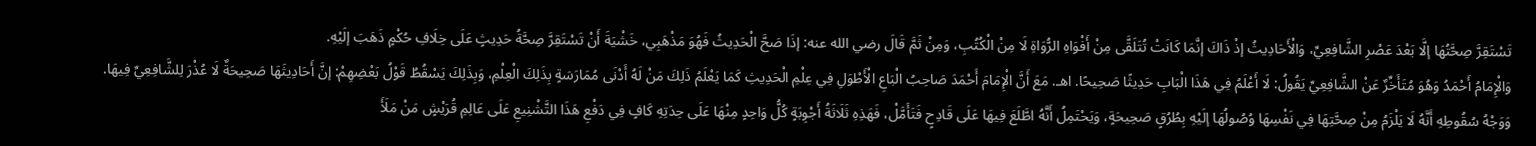تَسْتَقِرَّ صِحَّتُهَا إلَّا بَعْدَ عَصْرِ الشَّافِعِيِّ، وَالْأَحَادِيثُ إذْ ذَاكَ إنَّمَا كَانَتْ تُتَلَقَّى مِنْ أَفْوَاهِ الرُّوَاةِ لَا مِنْ الْكُتُبِ، وَمِنْ ثَمَّ قَالَ رضي الله عنه: إذَا صَحَّ الْحَدِيثُ فَهُوَ مَذْهَبِي، خَشْيَةَ أَنْ تَسْتَقِرَّ صِحَّةُ حَدِيثٍ عَلَى خِلَافِ حُكْمٍ ذَهَبَ إلَيْهِ.
وَالْإِمَامُ أَحْمَدُ وَهُوَ مُتَأَخِّرٌ عَنْ الشَّافِعِيِّ يَقُولُ: لَا أَعْلَمُ فِي هَذَا الْبَابِ حَدِيثًا صَحِيحًا. اهـ. مَعَ أَنَّ الْإِمَامَ أَحْمَدَ صَاحِبُ الْبَاعِ الْأَطْوَلِ فِي عِلْمِ الْحَدِيثِ كَمَا يَعْلَمُ ذَلِكَ مَنْ لَهُ أَدْنَى مُمَارَسَةٍ بِذَلِكَ الْعِلْمِ، وَبِذَلِكَ يَسْقُطُ قَوْلُ بَعْضِهِمْ: إنَّ أَحَادِيثَهَا صَحِيحَةٌ لَا عُذْرَ لِلشَّافِعِيِّ فِيهَا.
وَوَجْهُ سُقُوطِهِ أَنَّهُ لَا يَلْزَمُ مِنْ صِحَّتِهَا فِي نَفْسِهَا وُصُولُهَا إلَيْهِ بِطُرُقٍ صَحِيحَةٍ، وَيَحْتَمِلُ أَنَّهُ اطَّلَعَ فِيهَا عَلَى قَادِحٍ فَتَأَمَّلْ، فَهَذِهِ ثَلَاثَةُ أَجْوِبَةٍ كُلُّ وَاحِدٍ مِنْهَا عَلَى حِدَتِهِ كَافٍ فِي دَفْعِ هَذَا التَّشْنِيعِ عَلَى عَالِمِ قُرَيْشٍ مَنْ مَلَأَ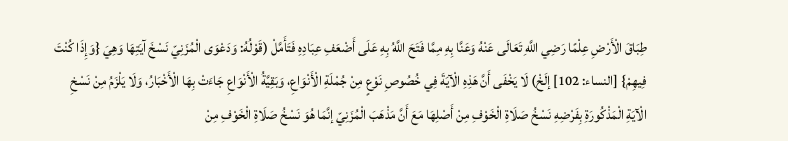طِبَاقَ الْأَرْضِ عِلْمًا رَضِي اللَّهِ تَعَالَى عَنْهُ وَعَنَّا بِهِ مِمَّا فَتَحَ اللَّهُ بِهِ عَلَى أَضْعَفِ عِبَادِهِ فَتَأَمَّلْ (قَوْلُهُ: وَدَعْوَى الْمُزَنِيّ نَسْخَ آيَتِهَا وَهِيَ {وَإِذَا كُنْتَ فِيهِمْ} [النساء: 102] إلَخْ) لَا يَخْفَى أَنَّ هَذِهِ الْآيَةَ فِي خُصُوصِ نَوْعٍ مِنْ جُمْلَةِ الْأَنْوَاعِ، وَبَقِيَّةُ الْأَنْوَاعِ جَاءَتْ بِهَا الْأَخْبَارُ، وَلَا يَلْزَمُ مِنْ نَسْخِ الْآيَةِ الْمَذْكُورَةِ بِفَرْضِهِ نَسْخُ صَلَاةِ الْخَوْفِ مِنْ أَصْلِهَا مَعَ أَنَّ مَذْهَبَ الْمُزَنِيّ إنَّمَا هُوَ نَسْخُ صَلَاةِ الْخَوْفِ مِنْ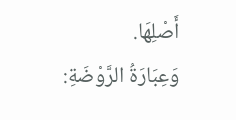أَصْلِهَا.
وَعِبَارَةُ الرَّوْضَةِ: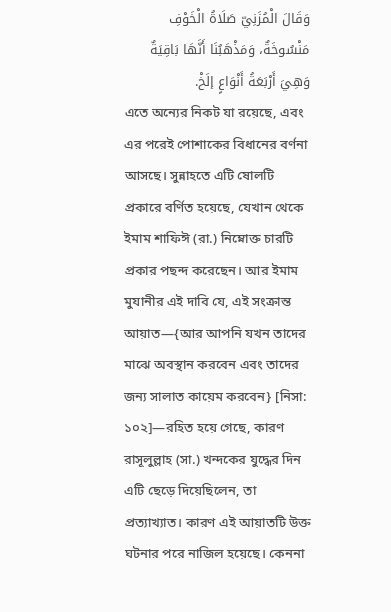وَقَالَ الْمُزَنِيّ صَلَاةُ الْخَوْفِ مَنْسُوخَةٌ، وَمَذْهَبُنَا أَنَّهَا بَاقِيَةٌ وَهِيَ أَرْبَعَةُ أَنْوَاعٍ إلَخْ.
এতে অন্যের নিকট যা রয়েছে, এবং এর পরেই পোশাকের বিধানের বর্ণনা আসছে। সুন্নাহতে এটি ষোলটি প্রকারে বর্ণিত হয়েছে, যেখান থেকে ইমাম শাফিঈ (রা.) নিম্নোক্ত চারটি প্রকার পছন্দ করেছেন। আর ইমাম মুযানীর এই দাবি যে, এই সংক্রান্ত আয়াত—{আর আপনি যখন তাদের মাঝে অবস্থান করবেন এবং তাদের জন্য সালাত কায়েম করবেন} [নিসা: ১০২]—রহিত হয়ে গেছে, কারণ রাসূলুল্লাহ (সা.) খন্দকের যুদ্ধের দিন এটি ছেড়ে দিয়েছিলেন, তা প্রত্যাখ্যাত। কারণ এই আয়াতটি উক্ত ঘটনার পরে নাজিল হয়েছে। কেননা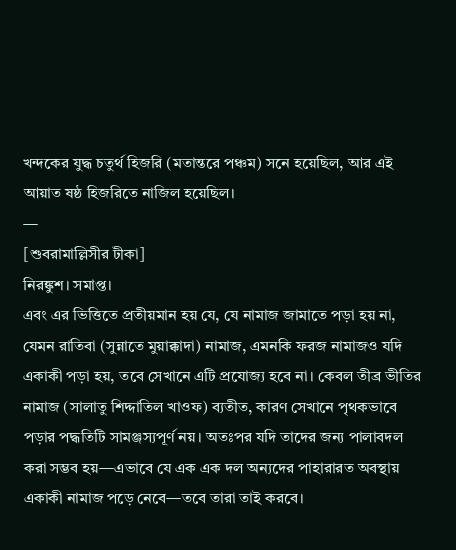খন্দকের যুদ্ধ চতুর্থ হিজরি (মতান্তরে পঞ্চম) সনে হয়েছিল, আর এই আয়াত ষষ্ঠ হিজরিতে নাজিল হয়েছিল।
—
[শুবরামাল্লিসীর টীকা]
নিরঙ্কুশ। সমাপ্ত।
এবং এর ভিত্তিতে প্রতীয়মান হয় যে, যে নামাজ জামাতে পড়া হয় না, যেমন রাতিবা (সুন্নাতে মুয়াক্কাদা) নামাজ, এমনকি ফরজ নামাজও যদি একাকী পড়া হয়, তবে সেখানে এটি প্রযোজ্য হবে না। কেবল তীব্র ভীতির নামাজ (সালাতু শিদ্দাতিল খাওফ) ব্যতীত, কারণ সেখানে পৃথকভাবে পড়ার পদ্ধতিটি সামঞ্জস্যপূর্ণ নয়। অতঃপর যদি তাদের জন্য পালাবদল করা সম্ভব হয়—এভাবে যে এক এক দল অন্যদের পাহারারত অবস্থায় একাকী নামাজ পড়ে নেবে—তবে তারা তাই করবে।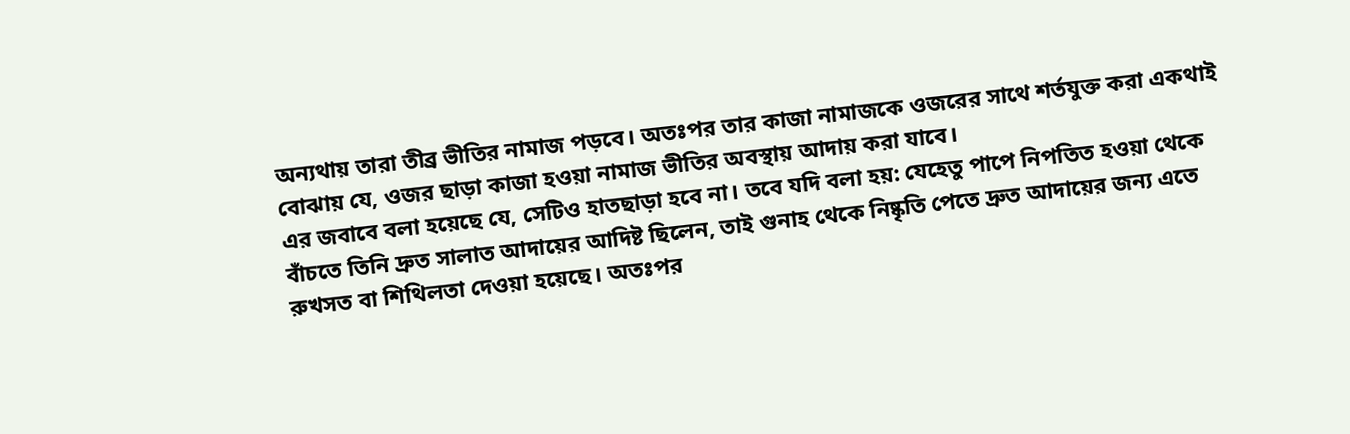অন্যথায় তারা তীব্র ভীতির নামাজ পড়বে। অতঃপর তার কাজা নামাজকে ওজরের সাথে শর্তযুক্ত করা একথাই বোঝায় যে, ওজর ছাড়া কাজা হওয়া নামাজ ভীতির অবস্থায় আদায় করা যাবে।
এর জবাবে বলা হয়েছে যে, সেটিও হাতছাড়া হবে না। তবে যদি বলা হয়: যেহেতু পাপে নিপতিত হওয়া থেকে বাঁচতে তিনি দ্রুত সালাত আদায়ের আদিষ্ট ছিলেন, তাই গুনাহ থেকে নিষ্কৃতি পেতে দ্রুত আদায়ের জন্য এতে রুখসত বা শিথিলতা দেওয়া হয়েছে। অতঃপর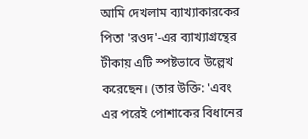আমি দেখলাম ব্যাখ্যাকারকের পিতা 'রওদ'-এর ব্যাখ্যাগ্রন্থের টীকায় এটি স্পষ্টভাবে উল্লেখ করেছেন। (তার উক্তি: 'এবং এর পরেই পোশাকের বিধানের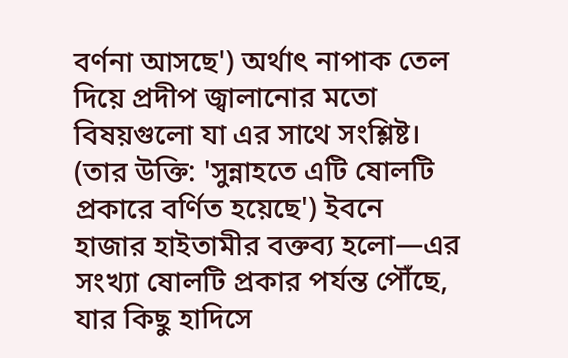বর্ণনা আসছে') অর্থাৎ নাপাক তেল দিয়ে প্রদীপ জ্বালানোর মতো বিষয়গুলো যা এর সাথে সংশ্লিষ্ট। (তার উক্তি: 'সুন্নাহতে এটি ষোলটি প্রকারে বর্ণিত হয়েছে') ইবনে হাজার হাইতামীর বক্তব্য হলো—এর সংখ্যা ষোলটি প্রকার পর্যন্ত পৌঁছে, যার কিছু হাদিসে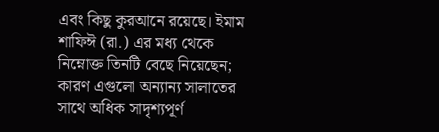এবং কিছু কুরআনে রয়েছে। ইমাম শাফিঈ (রা.) এর মধ্য থেকে নিম্নোক্ত তিনটি বেছে নিয়েছেন; কারণ এগুলো অন্যান্য সালাতের সাথে অধিক সাদৃশ্যপূর্ণ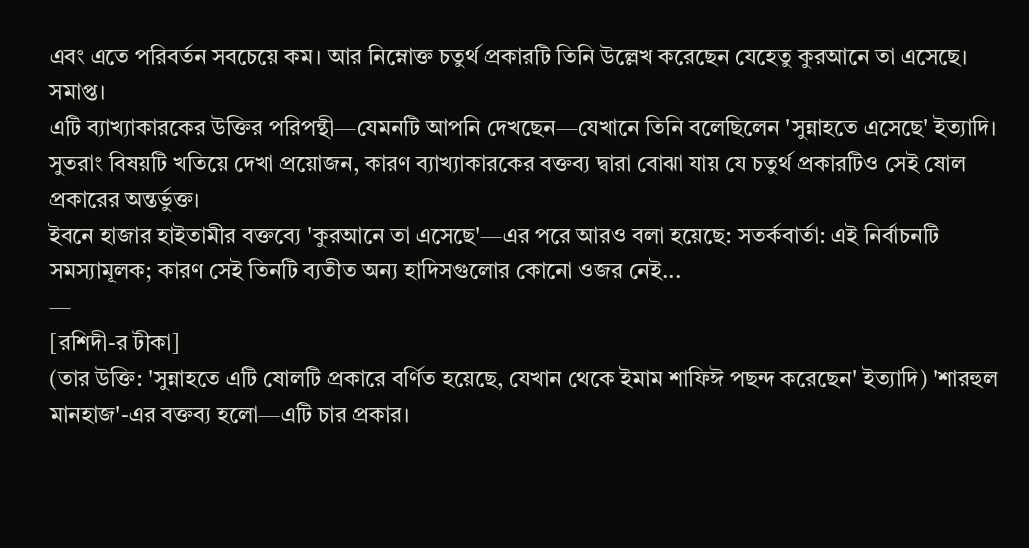এবং এতে পরিবর্তন সবচেয়ে কম। আর নিম্নোক্ত চতুর্থ প্রকারটি তিনি উল্লেখ করেছেন যেহেতু কুরআনে তা এসেছে। সমাপ্ত।
এটি ব্যাখ্যাকারকের উক্তির পরিপন্থী—যেমনটি আপনি দেখছেন—যেখানে তিনি বলেছিলেন 'সুন্নাহতে এসেছে' ইত্যাদি। সুতরাং বিষয়টি খতিয়ে দেখা প্রয়োজন, কারণ ব্যাখ্যাকারকের বক্তব্য দ্বারা বোঝা যায় যে চতুর্থ প্রকারটিও সেই ষোল প্রকারের অন্তর্ভুক্ত।
ইবনে হাজার হাইতামীর বক্তব্যে 'কুরআনে তা এসেছে'—এর পরে আরও বলা হয়েছে: সতর্কবার্তা: এই নির্বাচনটি সমস্যামূলক; কারণ সেই তিনটি ব্যতীত অন্য হাদিসগুলোর কোনো ওজর নেই...
—
[রশিদী-র টীকা]
(তার উক্তি: 'সুন্নাহতে এটি ষোলটি প্রকারে বর্ণিত হয়েছে, যেখান থেকে ইমাম শাফিঈ পছন্দ করেছেন' ইত্যাদি) 'শারহুল মানহাজ'-এর বক্তব্য হলো—এটি চার প্রকার।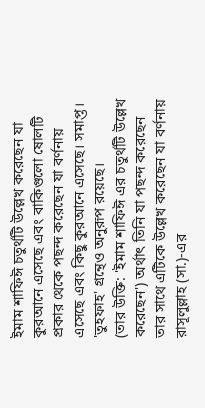ইমাম শাফিঈ চতুর্থটি উল্লেখ করেছেন যা কুরআনে এসেছে এবং বাকিগুলো ষোলটি প্রকার থেকে পছন্দ করেছেন যা বর্ণনায় এসেছে এবং কিছু কুরআনে এসেছে। সমাপ্ত। 'তুহফাহ' গ্রন্থেও অনুরূপ রয়েছে।
(তার উক্তি: 'ইমাম শাফিঈ এর চতুর্থটি উল্লেখ করেছেন') অর্থাৎ তিনি যা পছন্দ করেছেন তার সাথে এটিকে উল্লেখ করেছেন যা বর্ণনায় রাসূলুল্লাহ (সা.)-এর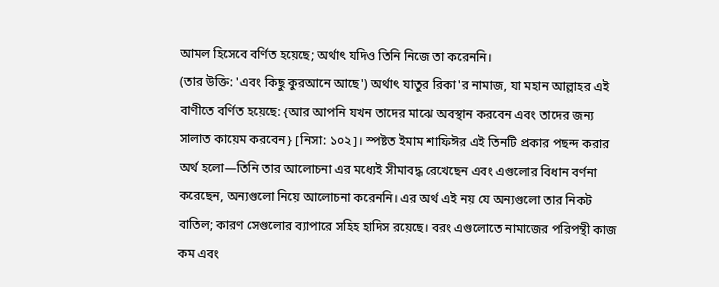আমল হিসেবে বর্ণিত হয়েছে; অর্থাৎ যদিও তিনি নিজে তা করেননি।
(তার উক্তি: 'এবং কিছু কুরআনে আছে') অর্থাৎ যাতুর রিকা'র নামাজ, যা মহান আল্লাহর এই বাণীতে বর্ণিত হয়েছে: {আর আপনি যখন তাদের মাঝে অবস্থান করবেন এবং তাদের জন্য সালাত কায়েম করবেন} [নিসা: ১০২]। স্পষ্টত ইমাম শাফিঈর এই তিনটি প্রকার পছন্দ করার অর্থ হলো—তিনি তার আলোচনা এর মধ্যেই সীমাবদ্ধ রেখেছেন এবং এগুলোর বিধান বর্ণনা করেছেন, অন্যগুলো নিয়ে আলোচনা করেননি। এর অর্থ এই নয় যে অন্যগুলো তার নিকট বাতিল; কারণ সেগুলোর ব্যাপারে সহিহ হাদিস রয়েছে। বরং এগুলোতে নামাজের পরিপন্থী কাজ কম এবং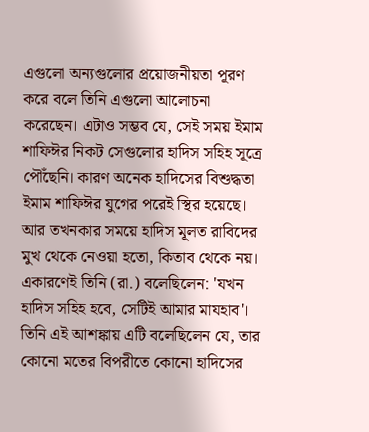এগুলো অন্যগুলোর প্রয়োজনীয়তা পূরণ করে বলে তিনি এগুলো আলোচনা করেছেন। এটাও সম্ভব যে, সেই সময় ইমাম শাফিঈর নিকট সেগুলোর হাদিস সহিহ সূত্রে পৌঁছেনি। কারণ অনেক হাদিসের বিশুদ্ধতা ইমাম শাফিঈর যুগের পরেই স্থির হয়েছে। আর তখনকার সময়ে হাদিস মূলত রাবিদের মুখ থেকে নেওয়া হতো, কিতাব থেকে নয়। একারণেই তিনি (রা.) বলেছিলেন: 'যখন হাদিস সহিহ হবে, সেটিই আমার মাযহাব'। তিনি এই আশঙ্কায় এটি বলেছিলেন যে, তার কোনো মতের বিপরীতে কোনো হাদিসের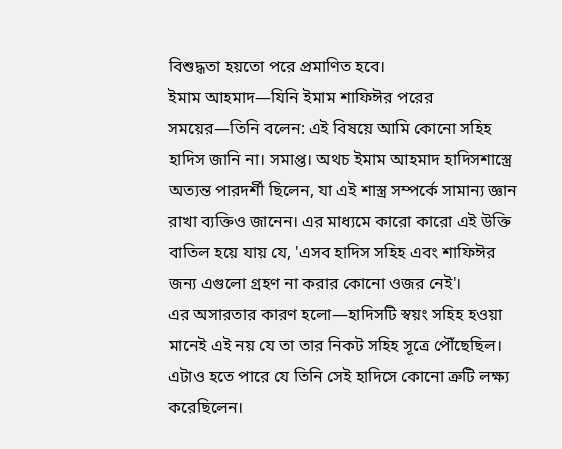বিশুদ্ধতা হয়তো পরে প্রমাণিত হবে।
ইমাম আহমাদ—যিনি ইমাম শাফিঈর পরের সময়ের—তিনি বলেন: এই বিষয়ে আমি কোনো সহিহ হাদিস জানি না। সমাপ্ত। অথচ ইমাম আহমাদ হাদিসশাস্ত্রে অত্যন্ত পারদর্শী ছিলেন, যা এই শাস্ত্র সম্পর্কে সামান্য জ্ঞান রাখা ব্যক্তিও জানেন। এর মাধ্যমে কারো কারো এই উক্তি বাতিল হয়ে যায় যে, 'এসব হাদিস সহিহ এবং শাফিঈর জন্য এগুলো গ্রহণ না করার কোনো ওজর নেই'।
এর অসারতার কারণ হলো—হাদিসটি স্বয়ং সহিহ হওয়া মানেই এই নয় যে তা তার নিকট সহিহ সূত্রে পৌঁছেছিল। এটাও হতে পারে যে তিনি সেই হাদিসে কোনো ত্রুটি লক্ষ্য করেছিলেন।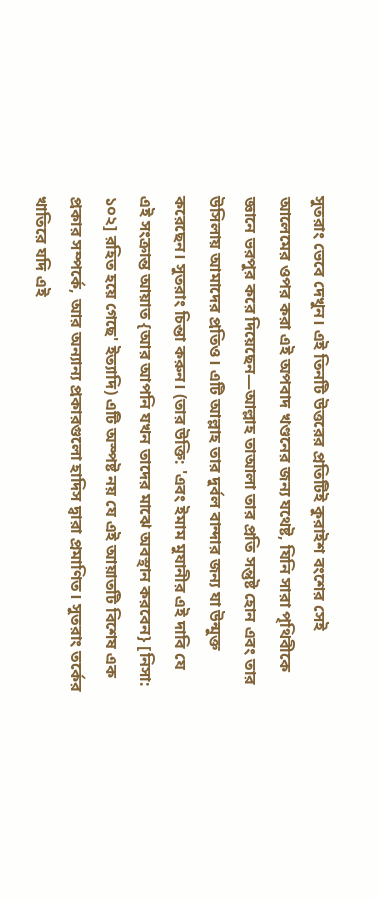সুতরাং ভেবে দেখুন। এই তিনটি উত্তরের প্রতিটিই কুরাইশ বংশের সেই আলেমের ওপর করা এই অপবাদ খণ্ডনের জন্য যথেষ্ট, যিনি সারা পৃথিবীকে জ্ঞানে ভরপুর করে দিয়েছেন—আল্লাহ তাআলা তার প্রতি সন্তুষ্ট হোন এবং তার উসিলায় আমাদের প্রতিও। এটি আল্লাহ তার দুর্বল বান্দার জন্য যা উন্মুক্ত করেছেন। সুতরাং চিন্তা করুন। (তার উক্তি: 'এবং ইমাম মুযানীর এই দাবি যে এই সংক্রান্ত আয়াত {আর আপনি যখন তাদের মাঝে অবস্থান করবেন} [নিসা: ১০২] রহিত হয়ে গেছে' ইত্যাদি) এটি অস্পষ্ট নয় যে এই আয়াতটি বিশেষ এক প্রকার সম্পর্কে, আর অন্যান্য প্রকারগুলো হাদিস দ্বারা প্রমাণিত। সুতরাং তর্কের খাতিরে যদি এই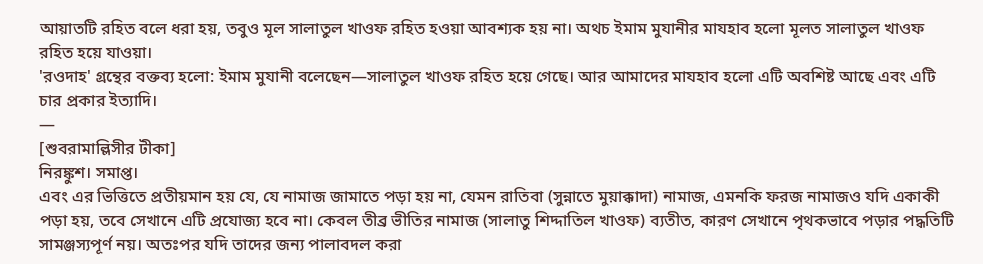আয়াতটি রহিত বলে ধরা হয়, তবুও মূল সালাতুল খাওফ রহিত হওয়া আবশ্যক হয় না। অথচ ইমাম মুযানীর মাযহাব হলো মূলত সালাতুল খাওফ রহিত হয়ে যাওয়া।
'রওদাহ' গ্রন্থের বক্তব্য হলো: ইমাম মুযানী বলেছেন—সালাতুল খাওফ রহিত হয়ে গেছে। আর আমাদের মাযহাব হলো এটি অবশিষ্ট আছে এবং এটি চার প্রকার ইত্যাদি।
—
[শুবরামাল্লিসীর টীকা]
নিরঙ্কুশ। সমাপ্ত।
এবং এর ভিত্তিতে প্রতীয়মান হয় যে, যে নামাজ জামাতে পড়া হয় না, যেমন রাতিবা (সুন্নাতে মুয়াক্কাদা) নামাজ, এমনকি ফরজ নামাজও যদি একাকী পড়া হয়, তবে সেখানে এটি প্রযোজ্য হবে না। কেবল তীব্র ভীতির নামাজ (সালাতু শিদ্দাতিল খাওফ) ব্যতীত, কারণ সেখানে পৃথকভাবে পড়ার পদ্ধতিটি সামঞ্জস্যপূর্ণ নয়। অতঃপর যদি তাদের জন্য পালাবদল করা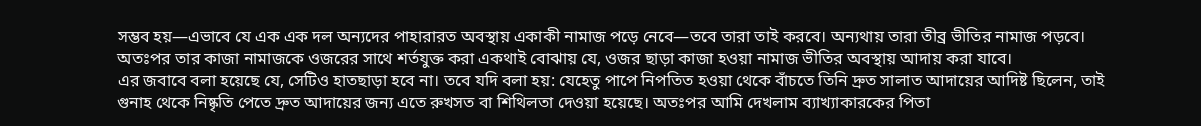সম্ভব হয়—এভাবে যে এক এক দল অন্যদের পাহারারত অবস্থায় একাকী নামাজ পড়ে নেবে—তবে তারা তাই করবে। অন্যথায় তারা তীব্র ভীতির নামাজ পড়বে। অতঃপর তার কাজা নামাজকে ওজরের সাথে শর্তযুক্ত করা একথাই বোঝায় যে, ওজর ছাড়া কাজা হওয়া নামাজ ভীতির অবস্থায় আদায় করা যাবে।
এর জবাবে বলা হয়েছে যে, সেটিও হাতছাড়া হবে না। তবে যদি বলা হয়: যেহেতু পাপে নিপতিত হওয়া থেকে বাঁচতে তিনি দ্রুত সালাত আদায়ের আদিষ্ট ছিলেন, তাই গুনাহ থেকে নিষ্কৃতি পেতে দ্রুত আদায়ের জন্য এতে রুখসত বা শিথিলতা দেওয়া হয়েছে। অতঃপর আমি দেখলাম ব্যাখ্যাকারকের পিতা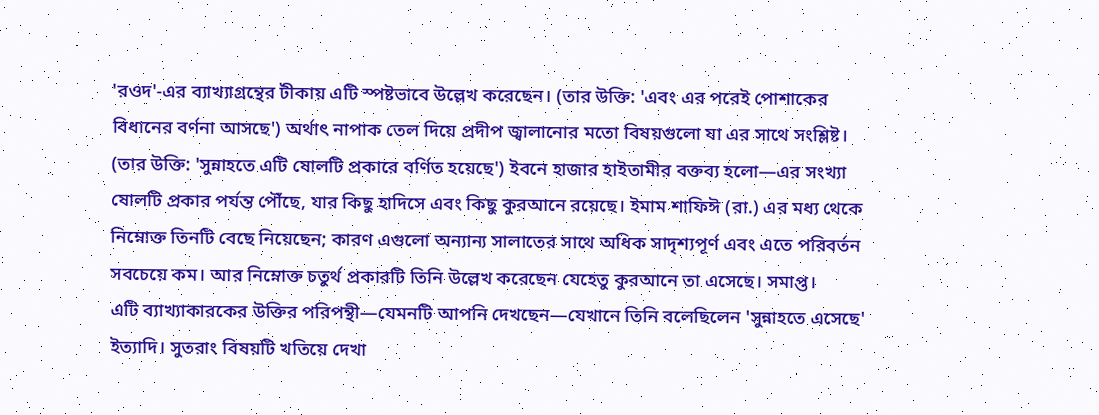'রওদ'-এর ব্যাখ্যাগ্রন্থের টীকায় এটি স্পষ্টভাবে উল্লেখ করেছেন। (তার উক্তি: 'এবং এর পরেই পোশাকের বিধানের বর্ণনা আসছে') অর্থাৎ নাপাক তেল দিয়ে প্রদীপ জ্বালানোর মতো বিষয়গুলো যা এর সাথে সংশ্লিষ্ট। (তার উক্তি: 'সুন্নাহতে এটি ষোলটি প্রকারে বর্ণিত হয়েছে') ইবনে হাজার হাইতামীর বক্তব্য হলো—এর সংখ্যা ষোলটি প্রকার পর্যন্ত পৌঁছে, যার কিছু হাদিসে এবং কিছু কুরআনে রয়েছে। ইমাম শাফিঈ (রা.) এর মধ্য থেকে নিম্নোক্ত তিনটি বেছে নিয়েছেন; কারণ এগুলো অন্যান্য সালাতের সাথে অধিক সাদৃশ্যপূর্ণ এবং এতে পরিবর্তন সবচেয়ে কম। আর নিম্নোক্ত চতুর্থ প্রকারটি তিনি উল্লেখ করেছেন যেহেতু কুরআনে তা এসেছে। সমাপ্ত।
এটি ব্যাখ্যাকারকের উক্তির পরিপন্থী—যেমনটি আপনি দেখছেন—যেখানে তিনি বলেছিলেন 'সুন্নাহতে এসেছে' ইত্যাদি। সুতরাং বিষয়টি খতিয়ে দেখা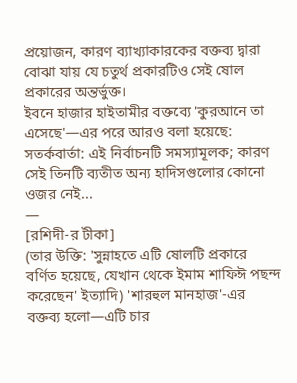প্রয়োজন, কারণ ব্যাখ্যাকারকের বক্তব্য দ্বারা বোঝা যায় যে চতুর্থ প্রকারটিও সেই ষোল প্রকারের অন্তর্ভুক্ত।
ইবনে হাজার হাইতামীর বক্তব্যে 'কুরআনে তা এসেছে'—এর পরে আরও বলা হয়েছে: সতর্কবার্তা: এই নির্বাচনটি সমস্যামূলক; কারণ সেই তিনটি ব্যতীত অন্য হাদিসগুলোর কোনো ওজর নেই...
—
[রশিদী-র টীকা]
(তার উক্তি: 'সুন্নাহতে এটি ষোলটি প্রকারে বর্ণিত হয়েছে, যেখান থেকে ইমাম শাফিঈ পছন্দ করেছেন' ইত্যাদি) 'শারহুল মানহাজ'-এর বক্তব্য হলো—এটি চার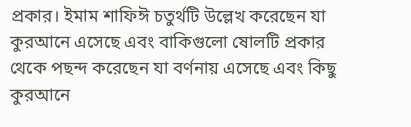প্রকার। ইমাম শাফিঈ চতুর্থটি উল্লেখ করেছেন যা কুরআনে এসেছে এবং বাকিগুলো ষোলটি প্রকার থেকে পছন্দ করেছেন যা বর্ণনায় এসেছে এবং কিছু কুরআনে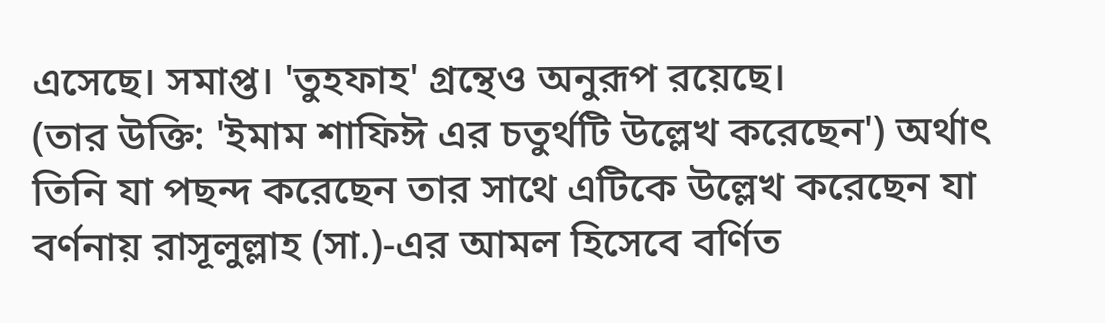এসেছে। সমাপ্ত। 'তুহফাহ' গ্রন্থেও অনুরূপ রয়েছে।
(তার উক্তি: 'ইমাম শাফিঈ এর চতুর্থটি উল্লেখ করেছেন') অর্থাৎ তিনি যা পছন্দ করেছেন তার সাথে এটিকে উল্লেখ করেছেন যা বর্ণনায় রাসূলুল্লাহ (সা.)-এর আমল হিসেবে বর্ণিত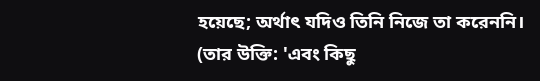হয়েছে; অর্থাৎ যদিও তিনি নিজে তা করেননি।
(তার উক্তি: 'এবং কিছু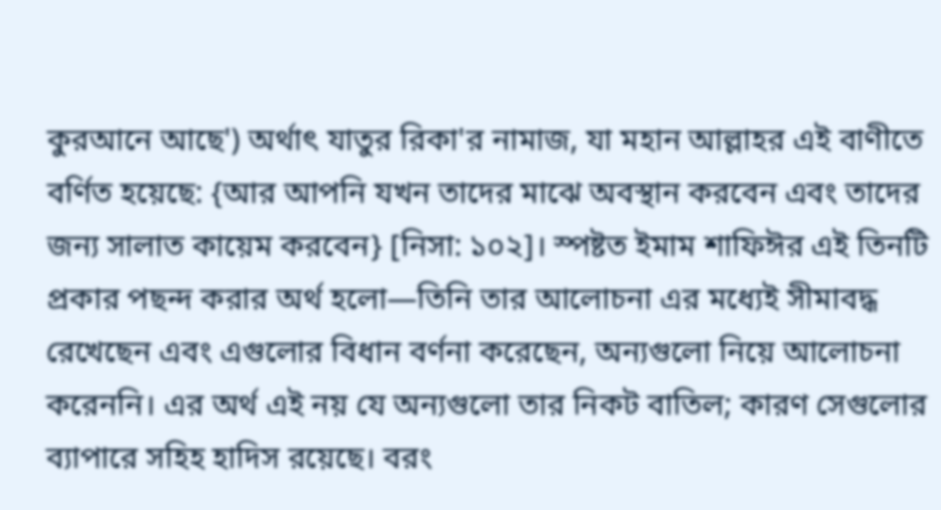কুরআনে আছে') অর্থাৎ যাতুর রিকা'র নামাজ, যা মহান আল্লাহর এই বাণীতে বর্ণিত হয়েছে: {আর আপনি যখন তাদের মাঝে অবস্থান করবেন এবং তাদের জন্য সালাত কায়েম করবেন} [নিসা: ১০২]। স্পষ্টত ইমাম শাফিঈর এই তিনটি প্রকার পছন্দ করার অর্থ হলো—তিনি তার আলোচনা এর মধ্যেই সীমাবদ্ধ রেখেছেন এবং এগুলোর বিধান বর্ণনা করেছেন, অন্যগুলো নিয়ে আলোচনা করেননি। এর অর্থ এই নয় যে অন্যগুলো তার নিকট বাতিল; কারণ সেগুলোর ব্যাপারে সহিহ হাদিস রয়েছে। বরং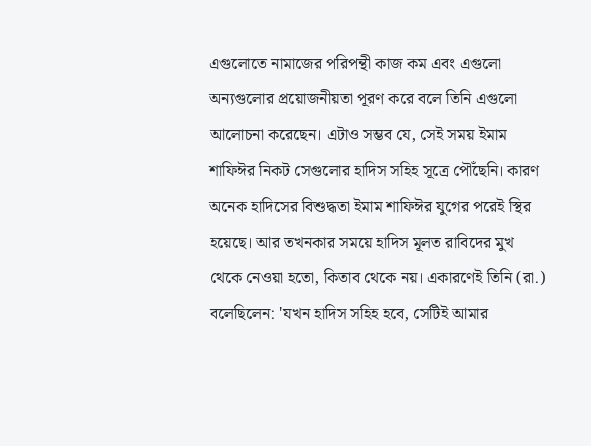এগুলোতে নামাজের পরিপন্থী কাজ কম এবং এগুলো অন্যগুলোর প্রয়োজনীয়তা পূরণ করে বলে তিনি এগুলো আলোচনা করেছেন। এটাও সম্ভব যে, সেই সময় ইমাম শাফিঈর নিকট সেগুলোর হাদিস সহিহ সূত্রে পৌঁছেনি। কারণ অনেক হাদিসের বিশুদ্ধতা ইমাম শাফিঈর যুগের পরেই স্থির হয়েছে। আর তখনকার সময়ে হাদিস মূলত রাবিদের মুখ থেকে নেওয়া হতো, কিতাব থেকে নয়। একারণেই তিনি (রা.) বলেছিলেন: 'যখন হাদিস সহিহ হবে, সেটিই আমার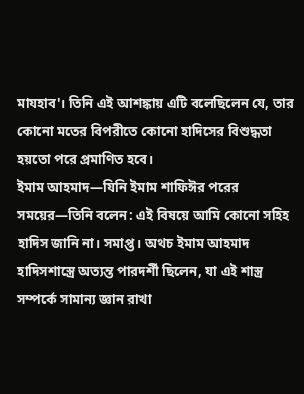মাযহাব'। তিনি এই আশঙ্কায় এটি বলেছিলেন যে, তার কোনো মতের বিপরীতে কোনো হাদিসের বিশুদ্ধতা হয়তো পরে প্রমাণিত হবে।
ইমাম আহমাদ—যিনি ইমাম শাফিঈর পরের সময়ের—তিনি বলেন: এই বিষয়ে আমি কোনো সহিহ হাদিস জানি না। সমাপ্ত। অথচ ইমাম আহমাদ হাদিসশাস্ত্রে অত্যন্ত পারদর্শী ছিলেন, যা এই শাস্ত্র সম্পর্কে সামান্য জ্ঞান রাখা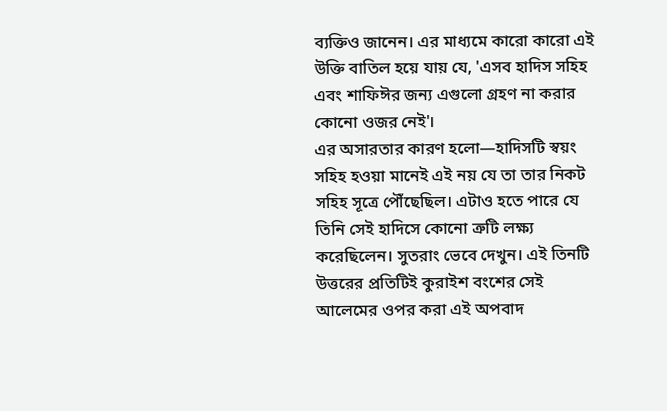ব্যক্তিও জানেন। এর মাধ্যমে কারো কারো এই উক্তি বাতিল হয়ে যায় যে, 'এসব হাদিস সহিহ এবং শাফিঈর জন্য এগুলো গ্রহণ না করার কোনো ওজর নেই'।
এর অসারতার কারণ হলো—হাদিসটি স্বয়ং সহিহ হওয়া মানেই এই নয় যে তা তার নিকট সহিহ সূত্রে পৌঁছেছিল। এটাও হতে পারে যে তিনি সেই হাদিসে কোনো ত্রুটি লক্ষ্য করেছিলেন। সুতরাং ভেবে দেখুন। এই তিনটি উত্তরের প্রতিটিই কুরাইশ বংশের সেই আলেমের ওপর করা এই অপবাদ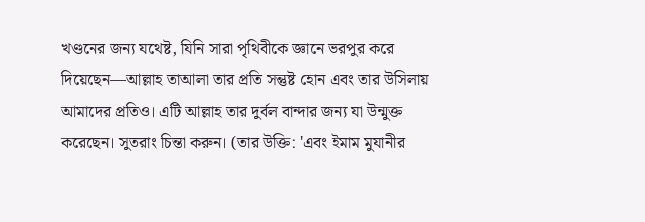খণ্ডনের জন্য যথেষ্ট, যিনি সারা পৃথিবীকে জ্ঞানে ভরপুর করে দিয়েছেন—আল্লাহ তাআলা তার প্রতি সন্তুষ্ট হোন এবং তার উসিলায় আমাদের প্রতিও। এটি আল্লাহ তার দুর্বল বান্দার জন্য যা উন্মুক্ত করেছেন। সুতরাং চিন্তা করুন। (তার উক্তি: 'এবং ইমাম মুযানীর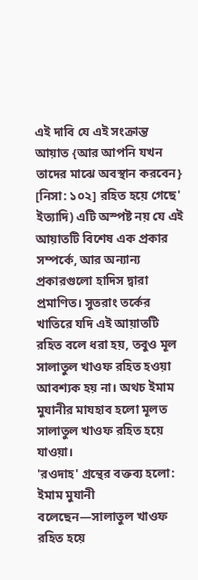এই দাবি যে এই সংক্রান্ত আয়াত {আর আপনি যখন তাদের মাঝে অবস্থান করবেন} [নিসা: ১০২] রহিত হয়ে গেছে' ইত্যাদি) এটি অস্পষ্ট নয় যে এই আয়াতটি বিশেষ এক প্রকার সম্পর্কে, আর অন্যান্য প্রকারগুলো হাদিস দ্বারা প্রমাণিত। সুতরাং তর্কের খাতিরে যদি এই আয়াতটি রহিত বলে ধরা হয়, তবুও মূল সালাতুল খাওফ রহিত হওয়া আবশ্যক হয় না। অথচ ইমাম মুযানীর মাযহাব হলো মূলত সালাতুল খাওফ রহিত হয়ে যাওয়া।
'রওদাহ' গ্রন্থের বক্তব্য হলো: ইমাম মুযানী বলেছেন—সালাতুল খাওফ রহিত হয়ে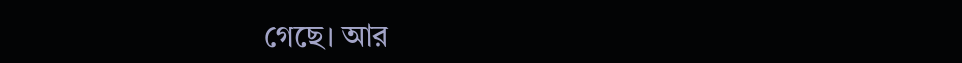গেছে। আর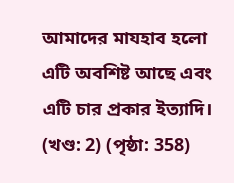আমাদের মাযহাব হলো এটি অবশিষ্ট আছে এবং এটি চার প্রকার ইত্যাদি।
(খণ্ড: 2) (পৃষ্ঠা: 358)